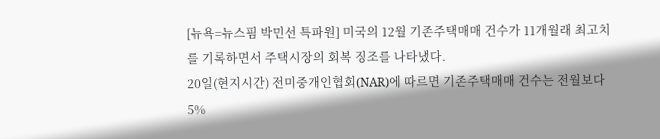[뉴욕=뉴스핌 박민선 특파원] 미국의 12월 기존주택매매 건수가 11개월래 최고치를 기록하면서 주택시장의 회복 징조를 나타냈다.
20일(현지시간) 전미중개인협회(NAR)에 따르면 기존주택매매 건수는 전월보다 5%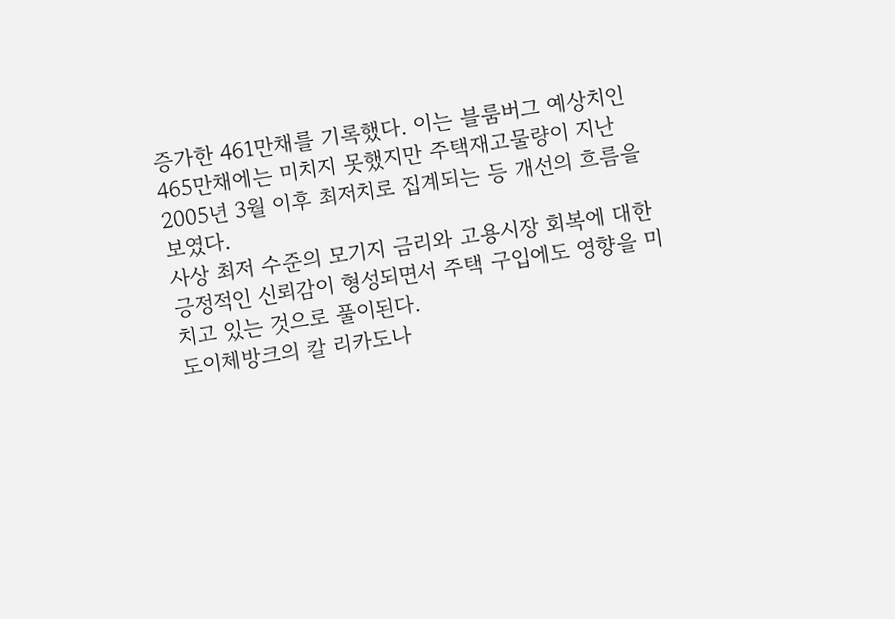증가한 461만채를 기록했다. 이는 블룸버그 예상치인 465만채에는 미치지 못했지만 주택재고물량이 지난 2005년 3월 이후 최저치로 집계되는 등 개선의 흐름을 보였다.
사상 최저 수준의 모기지 금리와 고용시장 회복에 대한 긍정적인 신뢰감이 형성되면서 주택 구입에도 영향을 미치고 있는 것으로 풀이된다.
도이체방크의 칼 리카도나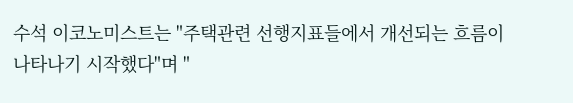수석 이코노미스트는 "주택관련 선행지표들에서 개선되는 흐름이 나타나기 시작했다"며 "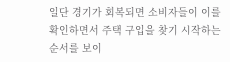일단 경기가 회복되면 소비자들이 이를 확인하면서 주택 구입을 찾기 시작하는 순서를 보이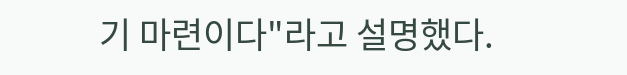기 마련이다"라고 설명했다.